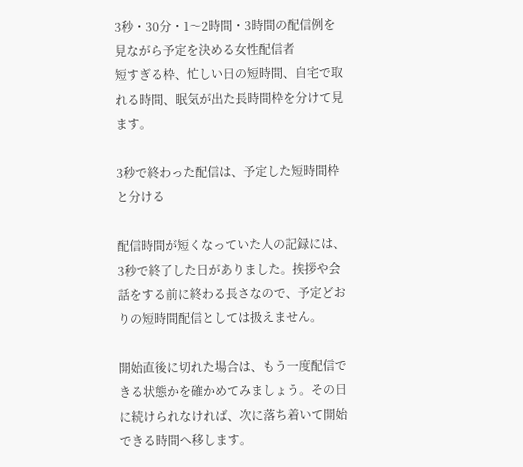3秒・30分・1〜2時間・3時間の配信例を見ながら予定を決める女性配信者
短すぎる枠、忙しい日の短時間、自宅で取れる時間、眠気が出た長時間枠を分けて見ます。

3秒で終わった配信は、予定した短時間枠と分ける

配信時間が短くなっていた人の記録には、3秒で終了した日がありました。挨拶や会話をする前に終わる長さなので、予定どおりの短時間配信としては扱えません。

開始直後に切れた場合は、もう一度配信できる状態かを確かめてみましょう。その日に続けられなければ、次に落ち着いて開始できる時間へ移します。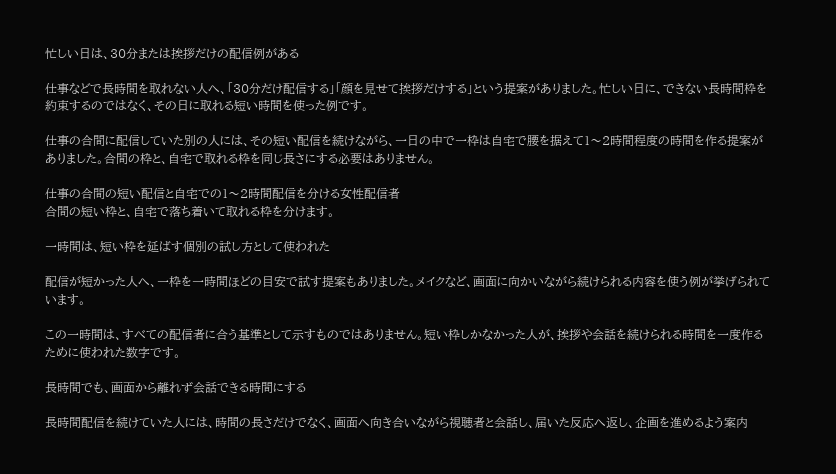忙しい日は、30分または挨拶だけの配信例がある

仕事などで長時間を取れない人へ、「30分だけ配信する」「顔を見せて挨拶だけする」という提案がありました。忙しい日に、できない長時間枠を約束するのではなく、その日に取れる短い時間を使った例です。

仕事の合間に配信していた別の人には、その短い配信を続けながら、一日の中で一枠は自宅で腰を据えて1〜2時間程度の時間を作る提案がありました。合間の枠と、自宅で取れる枠を同じ長さにする必要はありません。

仕事の合間の短い配信と自宅での1〜2時間配信を分ける女性配信者
合間の短い枠と、自宅で落ち着いて取れる枠を分けます。

一時間は、短い枠を延ばす個別の試し方として使われた

配信が短かった人へ、一枠を一時間ほどの目安で試す提案もありました。メイクなど、画面に向かいながら続けられる内容を使う例が挙げられています。

この一時間は、すべての配信者に合う基準として示すものではありません。短い枠しかなかった人が、挨拶や会話を続けられる時間を一度作るために使われた数字です。

長時間でも、画面から離れず会話できる時間にする

長時間配信を続けていた人には、時間の長さだけでなく、画面へ向き合いながら視聴者と会話し、届いた反応へ返し、企画を進めるよう案内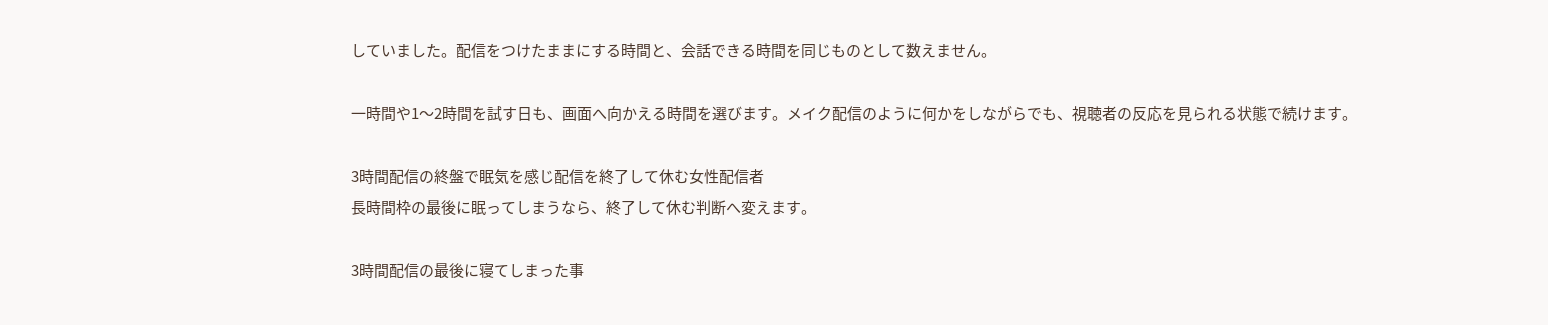していました。配信をつけたままにする時間と、会話できる時間を同じものとして数えません。

一時間や1〜2時間を試す日も、画面へ向かえる時間を選びます。メイク配信のように何かをしながらでも、視聴者の反応を見られる状態で続けます。

3時間配信の終盤で眠気を感じ配信を終了して休む女性配信者
長時間枠の最後に眠ってしまうなら、終了して休む判断へ変えます。

3時間配信の最後に寝てしまった事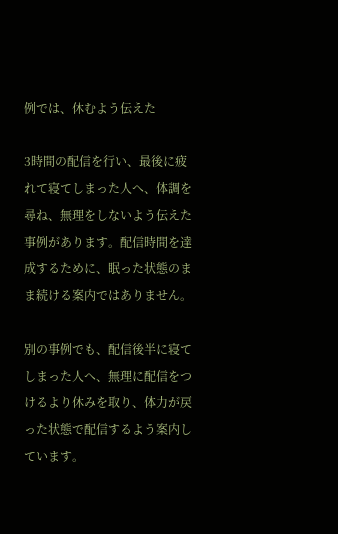例では、休むよう伝えた

3時間の配信を行い、最後に疲れて寝てしまった人へ、体調を尋ね、無理をしないよう伝えた事例があります。配信時間を達成するために、眠った状態のまま続ける案内ではありません。

別の事例でも、配信後半に寝てしまった人へ、無理に配信をつけるより休みを取り、体力が戻った状態で配信するよう案内しています。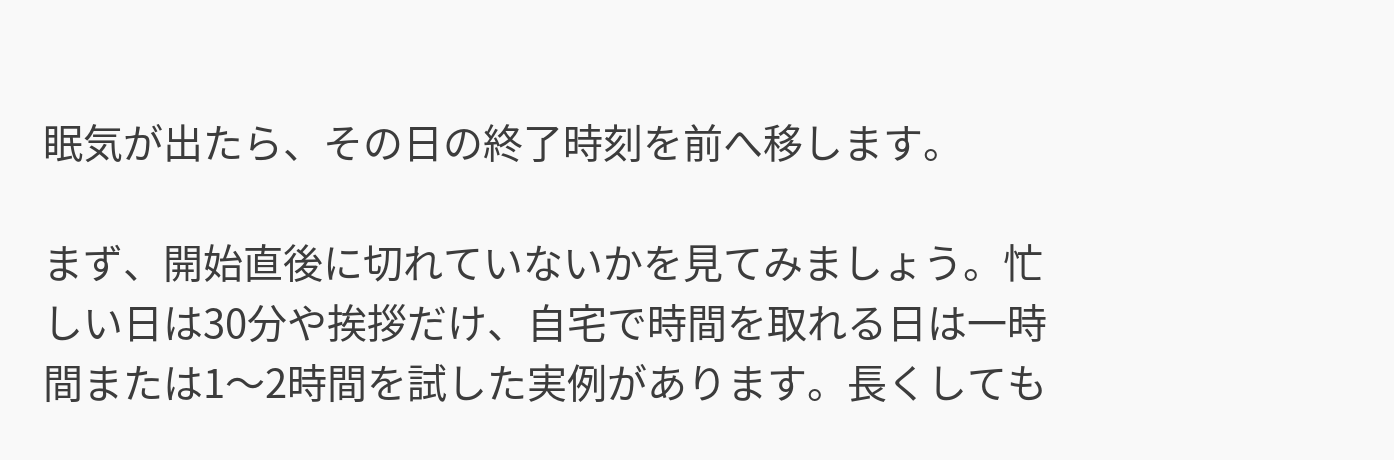眠気が出たら、その日の終了時刻を前へ移します。

まず、開始直後に切れていないかを見てみましょう。忙しい日は30分や挨拶だけ、自宅で時間を取れる日は一時間または1〜2時間を試した実例があります。長くしても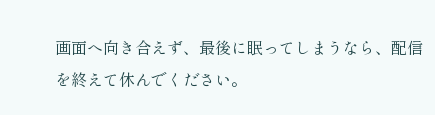画面へ向き合えず、最後に眠ってしまうなら、配信を終えて休んでください。